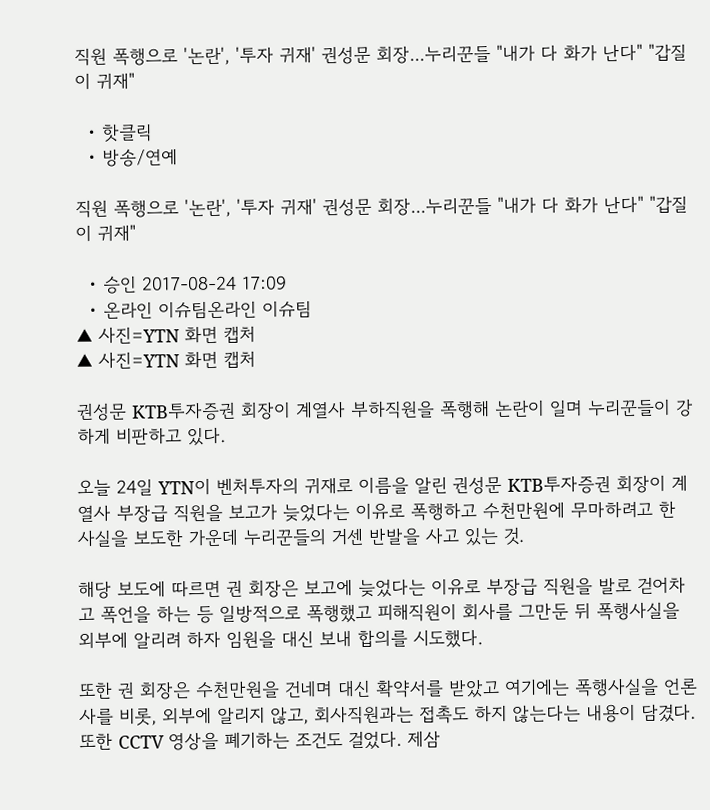직원 폭행으로 '논란', '투자 귀재' 권성문 회장...누리꾼들 "내가 다 화가 난다" "갑질이 귀재"

  • 핫클릭
  • 방송/연예

직원 폭행으로 '논란', '투자 귀재' 권성문 회장...누리꾼들 "내가 다 화가 난다" "갑질이 귀재"

  • 승인 2017-08-24 17:09
  • 온라인 이슈팀온라인 이슈팀
▲ 사진=YTN 화면 캡처
▲ 사진=YTN 화면 캡처

권성문 KTB투자증권 회장이 계열사 부하직원을 폭행해 논란이 일며 누리꾼들이 강하게 비판하고 있다.

오늘 24일 YTN이 벤처투자의 귀재로 이름을 알린 권성문 KTB투자증권 회장이 계열사 부장급 직원을 보고가 늦었다는 이유로 폭행하고 수천만원에 무마하려고 한 사실을 보도한 가운데 누리꾼들의 거센 반발을 사고 있는 것.

해당 보도에 따르면 권 회장은 보고에 늦었다는 이유로 부장급 직원을 발로 걷어차고 폭언을 하는 등 일방적으로 폭행했고 피해직원이 회사를 그만둔 뒤 폭행사실을 외부에 알리려 하자 임원을 대신 보내 합의를 시도했다.

또한 권 회장은 수천만원을 건네며 대신 확약서를 받았고 여기에는 폭행사실을 언론사를 비롯, 외부에 알리지 않고, 회사직원과는 접촉도 하지 않는다는 내용이 담겼다. 또한 CCTV 영상을 폐기하는 조건도 걸었다. 제삼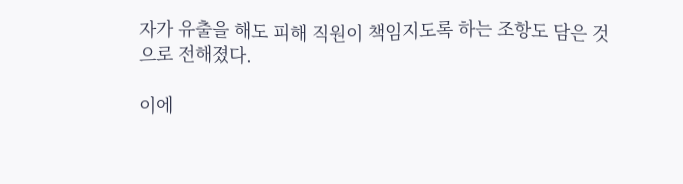자가 유출을 해도 피해 직원이 책임지도록 하는 조항도 담은 것으로 전해졌다.

이에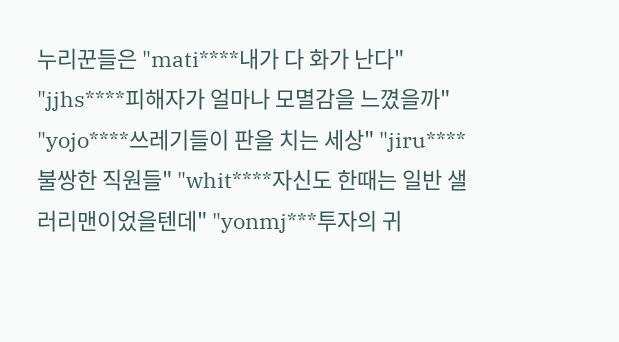누리꾼들은 "mati****내가 다 화가 난다" "jjhs****피해자가 얼마나 모멸감을 느꼈을까" "yojo****쓰레기들이 판을 치는 세상" "jiru****불쌍한 직원들" "whit****자신도 한때는 일반 샐러리맨이었을텐데" "yonmj***투자의 귀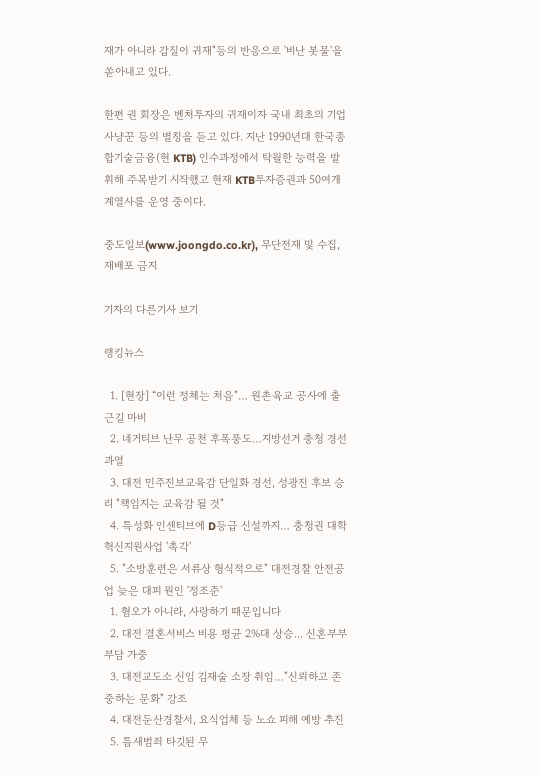재가 아니라 갑질이 귀재"등의 반응으로 '비난 봇물'을 쏟아내고 있다.

한편 권 회장은 벤처투자의 귀재이자 국내 최초의 기업사냥꾼 등의 별칭을 듣고 있다. 지난 1990년대 한국종합기술금융(현 KTB) 인수과정에서 탁월한 능력을 발휘해 주목받기 시작했고 현재 KTB투자증권과 50여개 계열사를 운영 중이다.

중도일보(www.joongdo.co.kr), 무단전재 및 수집, 재배포 금지

기자의 다른기사 보기

랭킹뉴스

  1. [현장] “이런 정체는 처음"… 원촌육교 공사에 출근길 마비
  2. 네거티브 난무 공천 후폭풍도…지방선거 충청 경선 과열
  3. 대전 민주진보교육감 단일화 경선, 성광진 후보 승리 "책임지는 교육감 될 것"
  4. 특성화 인센티브에 D등급 신설까지… 충청권 대학 혁신지원사업 '촉각'
  5. "소방훈련은 서류상 형식적으로" 대전경찰 안전공업 늦은 대피 원인 '정조준'
  1. 혐오가 아니라, 사랑하기 때문입니다
  2. 대전 결혼서비스 비용 평균 2%대 상승... 신혼부부 부담 가중
  3. 대전교도소 신임 김재술 소장 취임…"신뢰하고 존중하는 문화" 강조
  4. 대전둔산경찰서, 요식업체 등 노쇼 피해 예방 추진
  5. 틈새범죄 타깃된 무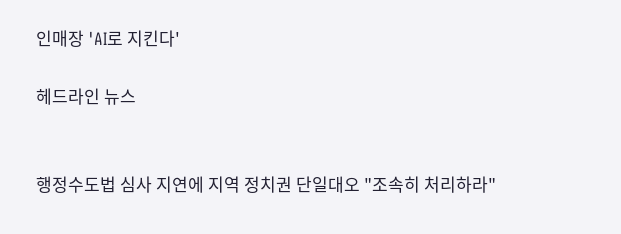인매장 'AI로 지킨다'

헤드라인 뉴스


행정수도법 심사 지연에 지역 정치권 단일대오 "조속히 처리하라"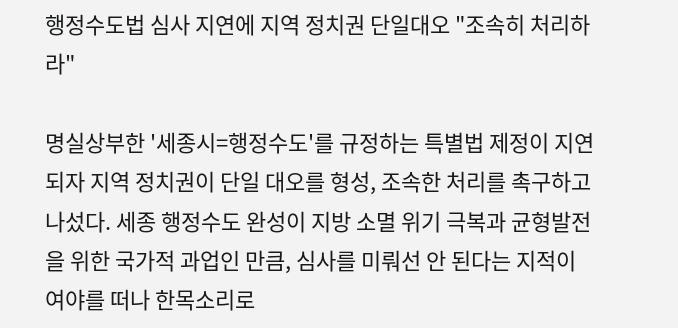행정수도법 심사 지연에 지역 정치권 단일대오 "조속히 처리하라"

명실상부한 '세종시=행정수도'를 규정하는 특별법 제정이 지연되자 지역 정치권이 단일 대오를 형성, 조속한 처리를 촉구하고 나섰다. 세종 행정수도 완성이 지방 소멸 위기 극복과 균형발전을 위한 국가적 과업인 만큼, 심사를 미뤄선 안 된다는 지적이 여야를 떠나 한목소리로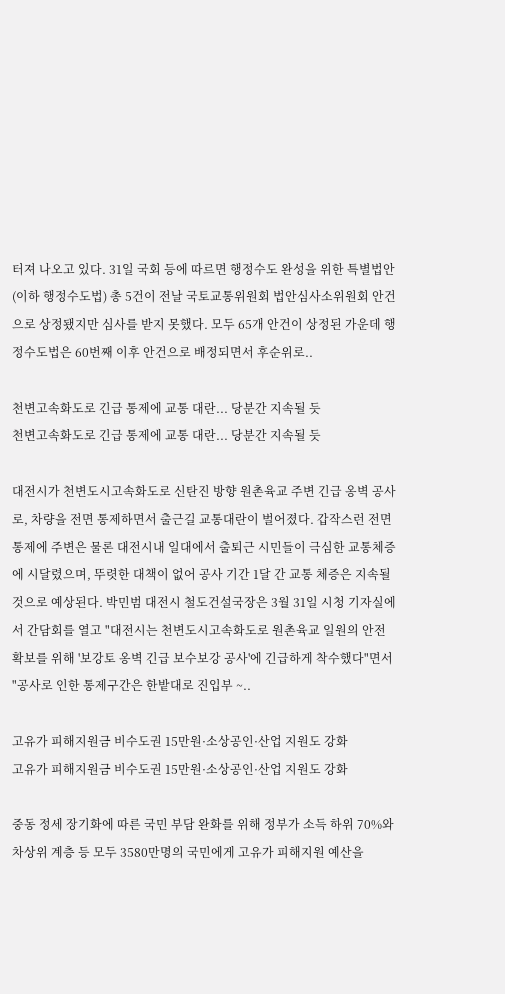터져 나오고 있다. 31일 국회 등에 따르면 행정수도 완성을 위한 특별법안(이하 행정수도법) 총 5건이 전날 국토교통위원회 법안심사소위원회 안건으로 상정됐지만 심사를 받지 못했다. 모두 65개 안건이 상정된 가운데 행정수도법은 60번째 이후 안건으로 배정되면서 후순위로..

천변고속화도로 긴급 통제에 교통 대란... 당분간 지속될 듯
천변고속화도로 긴급 통제에 교통 대란... 당분간 지속될 듯

대전시가 천변도시고속화도로 신탄진 방향 원촌육교 주변 긴급 옹벽 공사로, 차량을 전면 통제하면서 출근길 교통대란이 벌어졌다. 갑작스런 전면통제에 주변은 물론 대전시내 일대에서 출퇴근 시민들이 극심한 교통체증에 시달렸으며, 뚜렷한 대책이 없어 공사 기간 1달 간 교통 체증은 지속될 것으로 예상된다. 박민범 대전시 철도건설국장은 3월 31일 시청 기자실에서 간담회를 열고 "대전시는 천변도시고속화도로 원촌육교 일원의 안전 확보를 위해 '보강토 옹벽 긴급 보수보강 공사'에 긴급하게 착수했다"면서 "공사로 인한 통제구간은 한밭대로 진입부 ~..

고유가 피해지원금 비수도권 15만원·소상공인·산업 지원도 강화
고유가 피해지원금 비수도권 15만원·소상공인·산업 지원도 강화

중동 정세 장기화에 따른 국민 부담 완화를 위해 정부가 소득 하위 70%와 차상위 계층 등 모두 3580만명의 국민에게 고유가 피해지원 예산을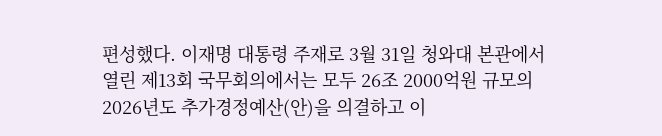편성했다. 이재명 대통령 주재로 3월 31일 청와대 본관에서 열린 제13회 국무회의에서는 모두 26조 2000억원 규모의 2026년도 추가경정예산(안)을 의결하고 이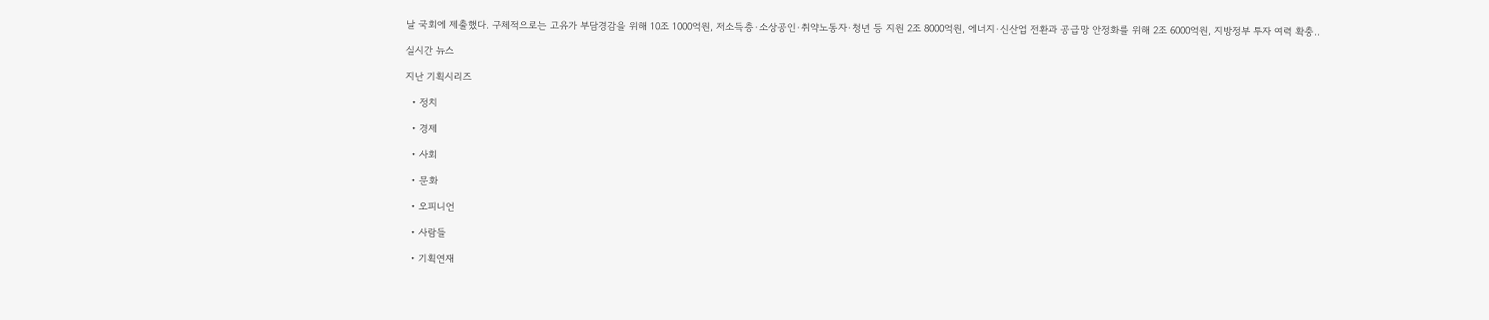날 국회에 제출했다. 구체적으로는 고유가 부담경감을 위해 10조 1000억원, 저소득층·소상공인·취약노동자·청년 등 지원 2조 8000억원, 에너지·신산업 전환과 공급망 안정화를 위해 2조 6000억원, 지방정부 투자 여력 확충..

실시간 뉴스

지난 기획시리즈

  • 정치

  • 경제

  • 사회

  • 문화

  • 오피니언

  • 사람들

  • 기획연재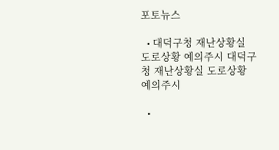포토뉴스

  • 대덕구청 재난상황실 도로상황 예의주시 대덕구청 재난상황실 도로상황 예의주시

  •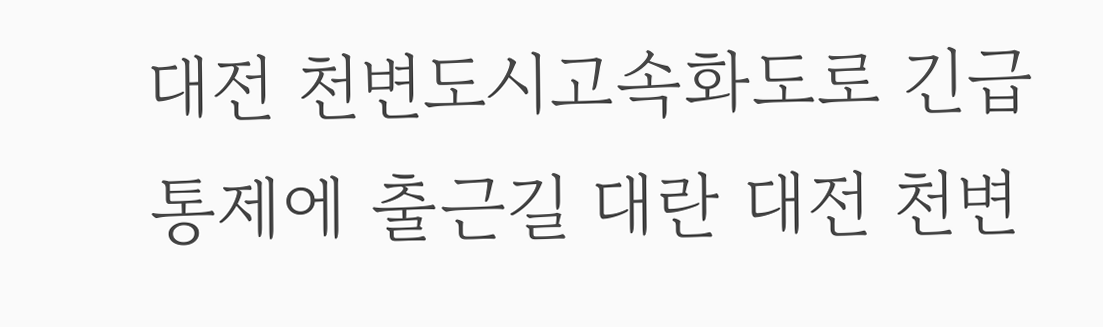대전 천변도시고속화도로 긴급 통제에 출근길 대란 대전 천변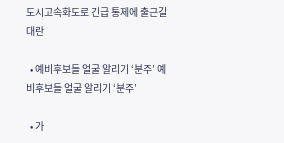도시고속화도로 긴급 통제에 출근길 대란

  • 예비후보들 얼굴 알리기 ‘분주’ 예비후보들 얼굴 알리기 ‘분주’

  • 가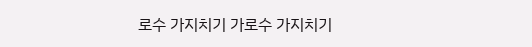로수 가지치기 가로수 가지치기